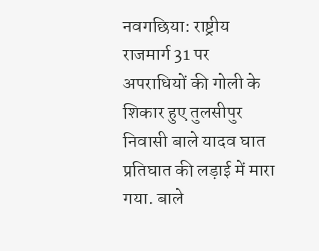नवगछिया: राष्ट्रीय राजमार्ग 31 पर अपराधियों की गोली के शिकार हुए तुलसीपुर निवासी बाले यादव घात प्रतिघात की लड़ाई में मारा गया. बाले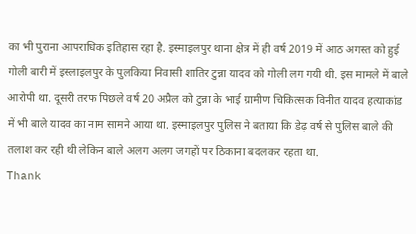का भी पुराना आपराधिक इतिहास रहा है. इस्माइलपुर थाना क्षेत्र में ही वर्ष 2019 में आठ अगस्त को हुई गोली बारी में इस्लाइलपुर के पुलकिया निवासी शातिर टुन्ना यादव को गोली लग गयी थी. इस मामले में बाले आरोपी था. दूसरी तरफ पिछले वर्ष 20 अप्रैल को टुन्ना के भाई ग्रामीण चिकित्सक विनीत यादव हत्याकांड में भी बाले यादव का नाम सामने आया था. इस्माइलपुर पुलिस ने बताया कि डेढ़ वर्ष से पुलिस बाले की तलाश कर रही थी लेकिन बाले अलग अलग जगहों पर ठिकाना बदलकर रहता था.
Thank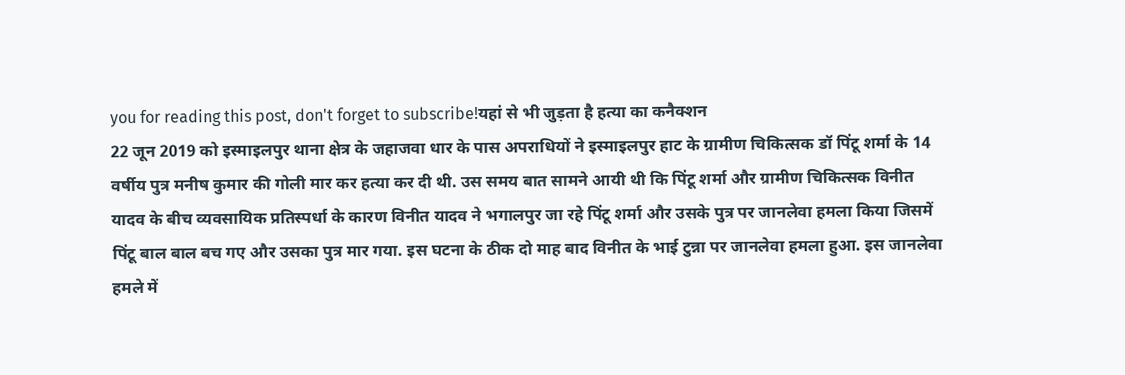you for reading this post, don't forget to subscribe!यहां से भी जुड़ता है हत्या का कनैक्शन
22 जून 2019 को इस्माइलपुर थाना क्षेत्र के जहाजवा धार के पास अपराधियों ने इस्माइलपुर हाट के ग्रामीण चिकित्सक डॉ पिंटू शर्मा के 14 वर्षीय पुत्र मनीष कुमार की गोली मार कर हत्या कर दी थी. उस समय बात सामने आयी थी कि पिंटू शर्मा और ग्रामीण चिकित्सक विनीत यादव के बीच व्यवसायिक प्रतिस्पर्धा के कारण विनीत यादव ने भगालपुर जा रहे पिंटू शर्मा और उसके पुत्र पर जानलेवा हमला किया जिसमें पिंटू बाल बाल बच गए और उसका पुत्र मार गया. इस घटना के ठीक दो माह बाद विनीत के भाई टुन्ना पर जानलेवा हमला हुआ. इस जानलेवा हमले में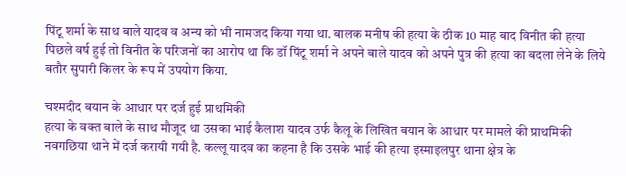पिंटू शर्मा के साथ बाले यादव व अन्य को भी नामजद किया गया था. बालक मनीष की हत्या के ठीक 10 माह बाद विनीत की हत्या पिछले वर्ष हुई तो विनीत के परिजनों का आरोप था कि डॉ पिंटू शर्मा ने अपने बाले यादव को अपने पुत्र की हत्या का बदला लेने के लिये बतौर सुपारी किलर के रूप में उपयोग किया.

चश्मदीद बयान के आधार पर दर्ज हुई प्राथमिकी
हत्या के वक्त बाले के साथ मौजूद था उसका भाई कैलाश यादव उर्फ कैलू के लिखित बयान के आधार पर मामले की प्राथमिकी नवगछिया थाने में दर्ज करायी गयी है. कल्लू यादव का कहना है कि उसके भाई की हत्या इस्माइलपुर थाना क्षेत्र के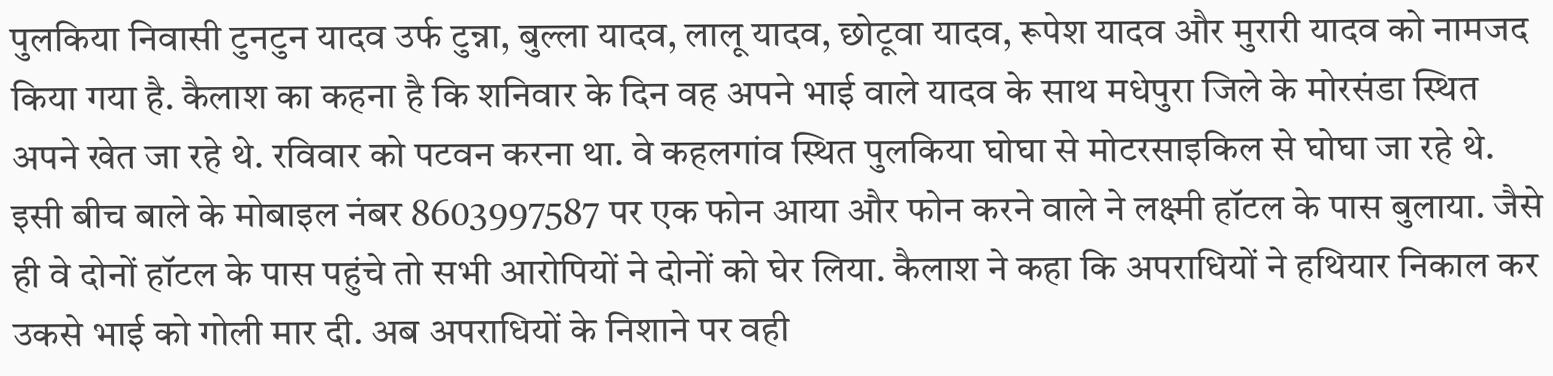पुलकिया निवासी टुनटुन यादव उर्फ टुन्ना, बुल्ला यादव, लालू यादव, छोटूवा यादव, रूपेश यादव और मुरारी यादव को नामजद किया गया है. कैलाश का कहना है कि शनिवार के दिन वह अपने भाई वाले यादव के साथ मधेपुरा जिले के मोरसंडा स्थित अपने खेत जा रहे थे. रविवार को पटवन करना था. वे कहलगांव स्थित पुलकिया घोघा से मोटरसाइकिल से घोघा जा रहे थे. इसी बीच बाले के मोबाइल नंबर 8603997587 पर एक फोन आया और फोन करने वाले ने लक्ष्मी हॉटल के पास बुलाया. जैसे ही वे दोनों हॉटल के पास पहुंचे तो सभी आरोपियों ने दोनों को घेर लिया. कैलाश ने कहा कि अपराधियों ने हथियार निकाल कर उकसे भाई को गोली मार दी. अब अपराधियों के निशाने पर वही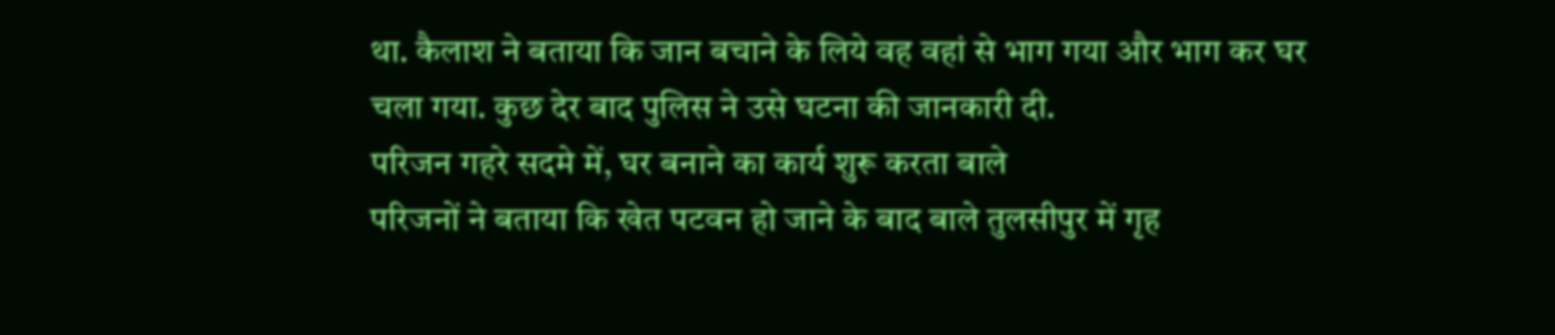था. कैलाश ने बताया कि जान बचाने के लिये वह वहां से भाग गया और भाग कर घर चला गया. कुछ देर बाद पुलिस ने उसे घटना की जानकारी दी.
परिजन गहरे सदमे में, घर बनाने का कार्य शुरू करता बाले
परिजनों ने बताया कि खेत पटवन हो जाने के बाद बाले तुलसीपुर में गृह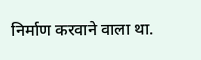निर्माण करवाने वाला था.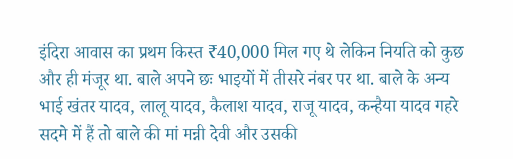इंदिरा आवास का प्रथम किस्त ₹40,000 मिल गए थे लेकिन नियति को कुछ और ही मंजूर था. बाले अपने छः भाइयों में तीसरे नंबर पर था. बाले के अन्य भाई खंतर यादव, लालू यादव, कैलाश यादव, राजू यादव, कन्हैया यादव गहरे सदमे में हैं तो बाले की मां मन्नी देवी और उसकी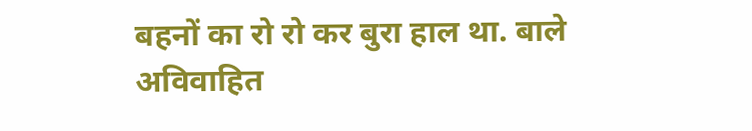बहनों का रो रो कर बुरा हाल था. बाले अविवाहित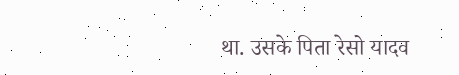था. उसके पिता रेसो यादव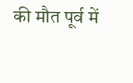की मौत पूर्व में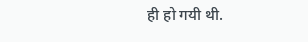ही हो गयी थी.